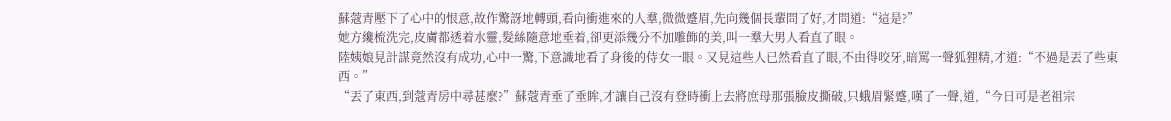蘇蔻青壓下了心中的恨意,故作驚訝地轉頭,看向衝進來的人羣,微微蹙眉,先向幾個長輩問了好,才問道:“這是?”
她方纔梳洗完,皮膚都透着水靈,髮絲隨意地垂着,卻更添幾分不加雕飾的美,叫一羣大男人看直了眼。
陸姨娘見計謀竟然沒有成功,心中一驚,下意識地看了身後的侍女一眼。又見這些人已然看直了眼,不由得咬牙,暗罵一聲狐狸精,才道:“不過是丟了些東西。”
“丟了東西,到蔻青房中尋甚麼?”蘇蔻青垂了垂眸,才讓自己沒有登時衝上去將庶母那張臉皮撕破,只蛾眉緊蹙,嘆了一聲,道,“今日可是老祖宗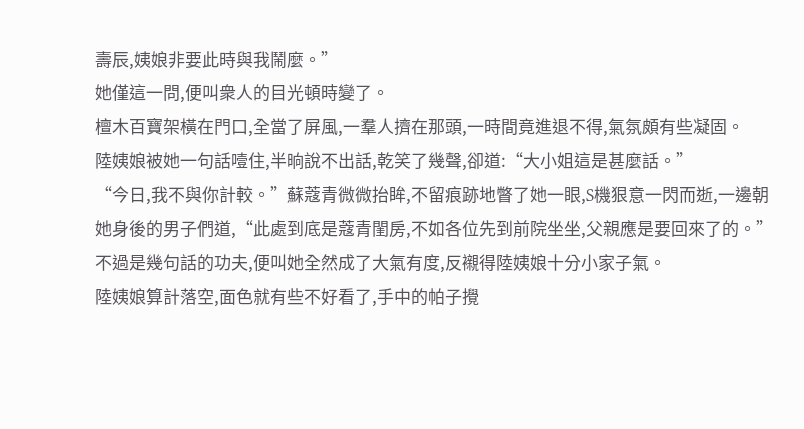壽辰,姨娘非要此時與我鬧麼。”
她僅這一問,便叫衆人的目光頓時變了。
檀木百寶架橫在門口,全當了屏風,一羣人擠在那頭,一時間竟進退不得,氣氛頗有些凝固。
陸姨娘被她一句話噎住,半晌說不出話,乾笑了幾聲,卻道:“大小姐這是甚麼話。”
“今日,我不與你計較。”蘇蔻青微微抬眸,不留痕跡地瞥了她一眼,S機狠意一閃而逝,一邊朝她身後的男子們道,“此處到底是蔻青閨房,不如各位先到前院坐坐,父親應是要回來了的。”
不過是幾句話的功夫,便叫她全然成了大氣有度,反襯得陸姨娘十分小家子氣。
陸姨娘算計落空,面色就有些不好看了,手中的帕子攪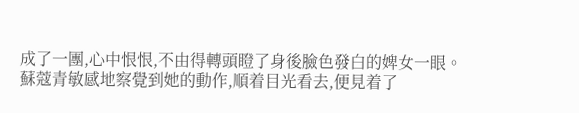成了一團,心中恨恨,不由得轉頭瞪了身後臉色發白的婢女一眼。
蘇蔻青敏感地察覺到她的動作,順着目光看去,便見着了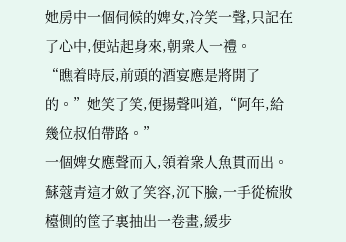她房中一個伺候的婢女,冷笑一聲,只記在了心中,便站起身來,朝衆人一禮。
“瞧着時辰,前頭的酒宴應是將開了的。”她笑了笑,便揚聲叫道,“阿年,給幾位叔伯帶路。”
一個婢女應聲而入,領着衆人魚貫而出。
蘇蔻青這才斂了笑容,沉下臉,一手從梳妝檯側的筐子裏抽出一卷畫,緩步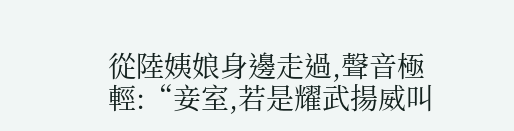從陸姨娘身邊走過,聲音極輕:“妾室,若是耀武揚威叫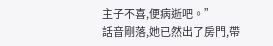主子不喜,便病逝吧。”
話音剛落,她已然出了房門,帶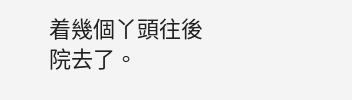着幾個丫頭往後院去了。